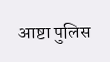आष्टा पुलिस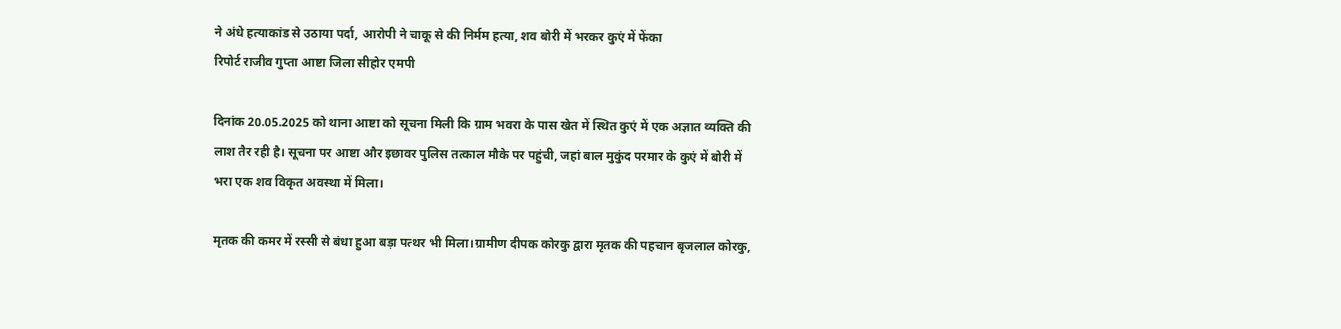ने अंधे हत्याकांड से उठाया पर्दा, आरोपी ने चाकू से की निर्मम हत्या, शव बोरी में भरकर कुएं में फेंका
रिपोर्ट राजीव गुप्ता आष्टा जिला सीहोर एमपी

दिनांक 20.05.2025 को थाना आष्टा को सूचना मिली कि ग्राम भवरा के पास खेत में स्थित कुएं में एक अज्ञात व्यक्ति की लाश तैर रही है। सूचना पर आष्टा और इछावर पुलिस तत्काल मौके पर पहुंची, जहां बाल मुकुंद परमार के कुएं में बोरी में भरा एक शव विकृत अवस्था में मिला।

मृतक की कमर में रस्सी से बंधा हुआ बड़ा पत्थर भी मिला।ग्रामीण दीपक कोरकु द्वारा मृतक की पहचान बृजलाल कोरकु,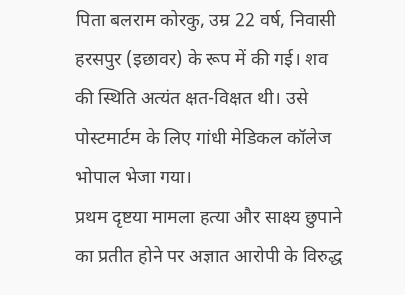पिता बलराम कोरकु, उम्र 22 वर्ष, निवासी हरसपुर (इछावर) के रूप में की गई। शव की स्थिति अत्यंत क्षत-विक्षत थी। उसे पोस्टमार्टम के लिए गांधी मेडिकल कॉलेज भोपाल भेजा गया।
प्रथम दृष्टया मामला हत्या और साक्ष्य छुपाने का प्रतीत होने पर अज्ञात आरोपी के विरुद्ध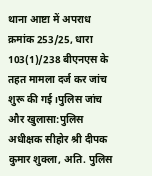थाना आष्टा में अपराध क्रमांक 253/25, धारा 103(1)/238 बीएनएस के तहत मामला दर्ज कर जांच शुरू की गई।पुलिस जांच और खुलासा:पुलिस अधीक्षक सीहोर श्री दीपक कुमार शुक्ला, अति. पुलिस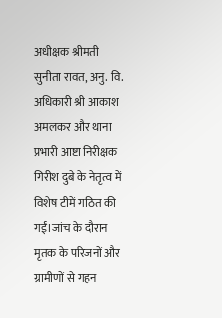अधीक्षक श्रीमती सुनीता रावत, अनु. वि. अधिकारी श्री आकाश अमलकर और थाना प्रभारी आष्टा निरीक्षक गिरीश दुबे के नेतृत्व में विशेष टीमें गठित की गईं।जांच के दौरान मृतक के परिजनों और ग्रामीणों से गहन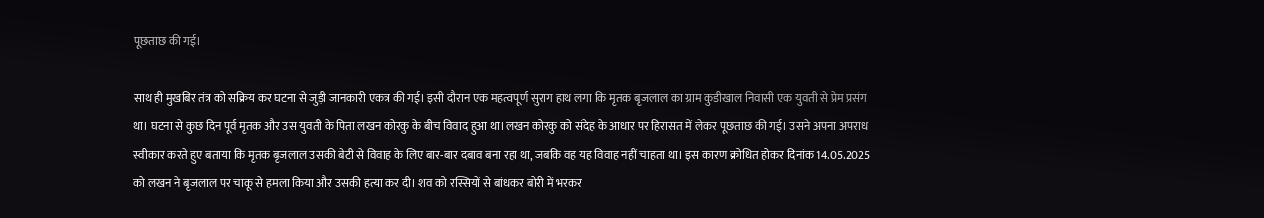पूछताछ की गई।

साथ ही मुखबिर तंत्र को सक्रिय कर घटना से जुड़ी जानकारी एकत्र की गई। इसी दौरान एक महत्वपूर्ण सुराग हाथ लगा कि मृतक बृजलाल का ग्राम कुडीखाल निवासी एक युवती से प्रेम प्रसंग था। घटना से कुछ दिन पूर्व मृतक और उस युवती के पिता लखन कोरकु के बीच विवाद हुआ था।लखन कोरकु को संदेह के आधार पर हिरासत में लेकर पूछताछ की गई। उसने अपना अपराध स्वीकार करते हुए बताया कि मृतक बृजलाल उसकी बेटी से विवाह के लिए बार-बार दबाव बना रहा था, जबकि वह यह विवाह नहीं चाहता था। इस कारण क्रोधित होकर दिनांक 14.05.2025 को लखन ने बृजलाल पर चाकू से हमला किया और उसकी हत्या कर दी। शव को रस्सियों से बांधकर बोरी में भरकर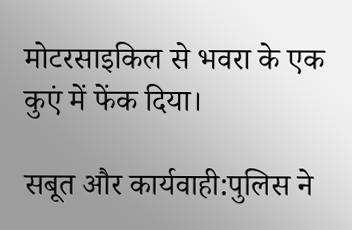मोटरसाइकिल से भवरा के एक कुएं में फेंक दिया।

सबूत और कार्यवाही:पुलिस ने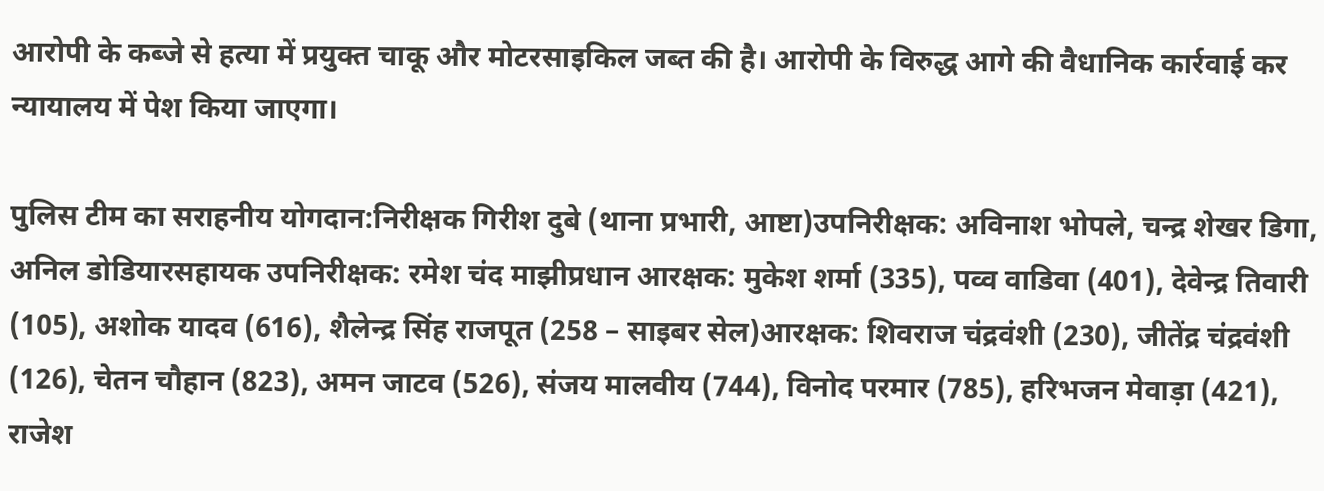आरोपी के कब्जे से हत्या में प्रयुक्त चाकू और मोटरसाइकिल जब्त की है। आरोपी के विरुद्ध आगे की वैधानिक कार्रवाई कर न्यायालय में पेश किया जाएगा।

पुलिस टीम का सराहनीय योगदान:निरीक्षक गिरीश दुबे (थाना प्रभारी, आष्टा)उपनिरीक्षक: अविनाश भोपले, चन्द्र शेखर डिगा, अनिल डोडियारसहायक उपनिरीक्षक: रमेश चंद माझीप्रधान आरक्षक: मुकेश शर्मा (335), पव्व वाडिवा (401), देवेन्द्र तिवारी (105), अशोक यादव (616), शैलेन्द्र सिंह राजपूत (258 – साइबर सेल)आरक्षक: शिवराज चंद्रवंशी (230), जीतेंद्र चंद्रवंशी (126), चेतन चौहान (823), अमन जाटव (526), संजय मालवीय (744), विनोद परमार (785), हरिभजन मेवाड़ा (421), राजेश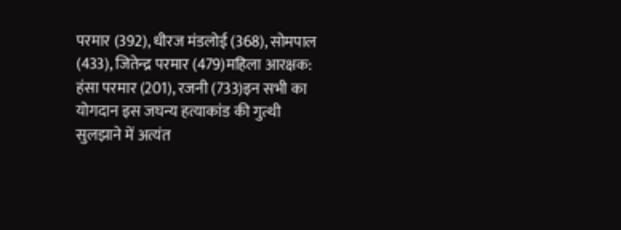परमार (392), धीरज मंडलोई (368), सोमपाल (433), जितेन्द्र परमार (479)महिला आरक्षक: हंसा परमार (201), रजनी (733)इन सभी का योगदान इस जघन्य हत्याकांड की गुत्थी सुलझाने में अत्यंत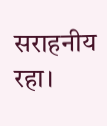सराहनीय रहा।